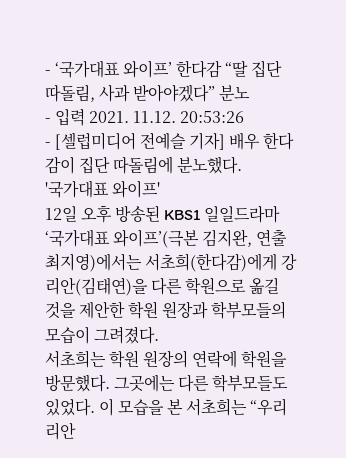- ‘국가대표 와이프’ 한다감 “딸 집단 따돌림, 사과 받아야겠다” 분노
- 입력 2021. 11.12. 20:53:26
- [셀럽미디어 전예슬 기자] 배우 한다감이 집단 따돌림에 분노했다.
'국가대표 와이프'
12일 오후 방송된 KBS1 일일드라마 ‘국가대표 와이프’(극본 김지완, 연출 최지영)에서는 서초희(한다감)에게 강리안(김태연)을 다른 학원으로 옮길 것을 제안한 학원 원장과 학부모들의 모습이 그려졌다.
서초희는 학원 원장의 연락에 학원을 방문했다. 그곳에는 다른 학부모들도 있었다. 이 모습을 본 서초희는 “우리 리안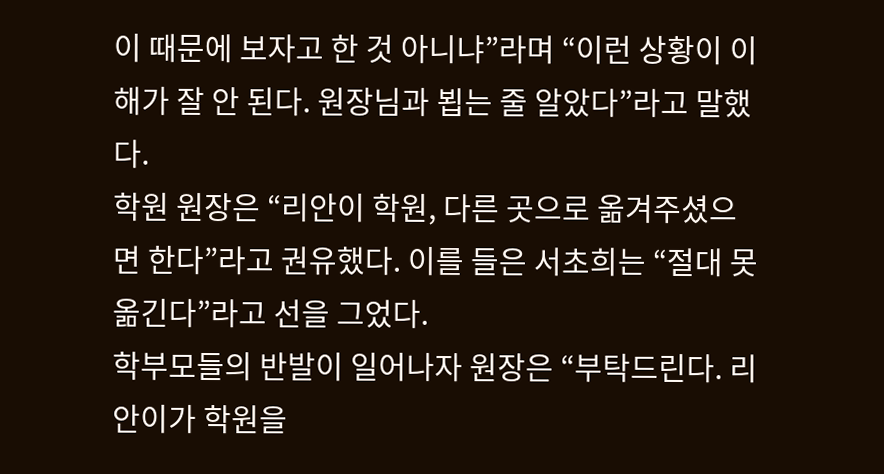이 때문에 보자고 한 것 아니냐”라며 “이런 상황이 이해가 잘 안 된다. 원장님과 뵙는 줄 알았다”라고 말했다.
학원 원장은 “리안이 학원, 다른 곳으로 옮겨주셨으면 한다”라고 권유했다. 이를 들은 서초희는 “절대 못 옮긴다”라고 선을 그었다.
학부모들의 반발이 일어나자 원장은 “부탁드린다. 리안이가 학원을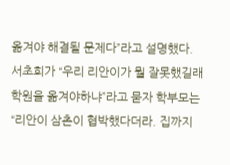옮겨야 해결될 문제다”라고 설명했다.
서초희가 “우리 리안이가 뭘 잘못했길래 학원을 옮겨야하냐”라고 묻자 학부모는 “리안이 삼촌이 협박했다더라. 집까지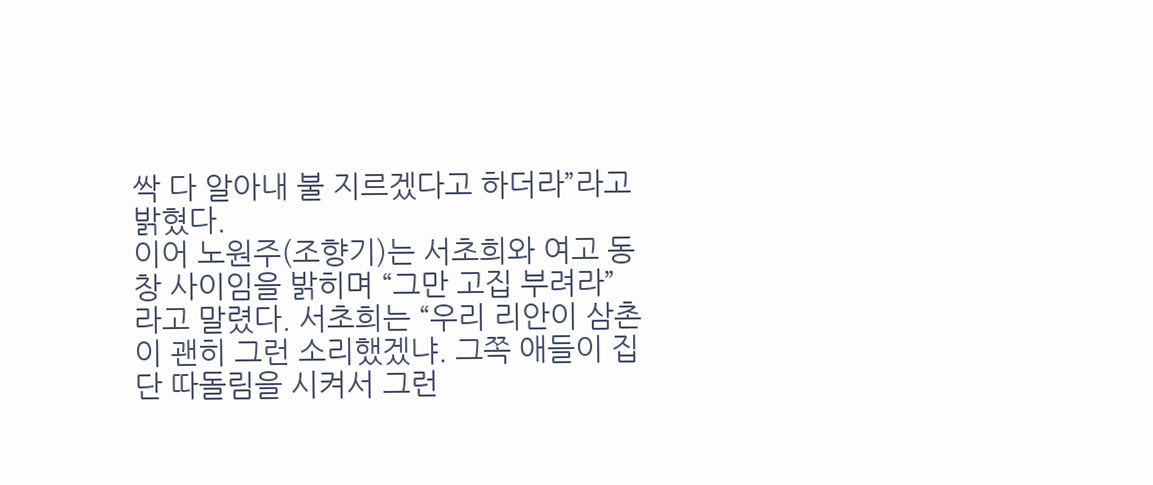싹 다 알아내 불 지르겠다고 하더라”라고 밝혔다.
이어 노원주(조향기)는 서초희와 여고 동창 사이임을 밝히며 “그만 고집 부려라”라고 말렸다. 서초희는 “우리 리안이 삼촌이 괜히 그런 소리했겠냐. 그쪽 애들이 집단 따돌림을 시켜서 그런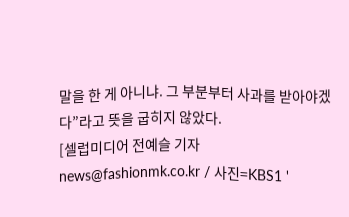말을 한 게 아니냐. 그 부분부터 사과를 받아야겠다”라고 뜻을 굽히지 않았다.
[셀럽미디어 전예슬 기자 news@fashionmk.co.kr / 사진=KBS1 '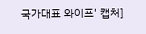국가대표 와이프' 캡처]